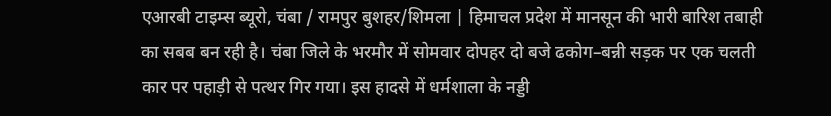एआरबी टाइम्स ब्यूरो, चंबा / रामपुर बुशहर/शिमला | हिमाचल प्रदेश में मानसून की भारी बारिश तबाही का सबब बन रही है। चंबा जिले के भरमौर में सोमवार दोपहर दो बजे ढकोग–बन्नी सड़क पर एक चलती कार पर पहाड़ी से पत्थर गिर गया। इस हादसे में धर्मशाला के नड्डी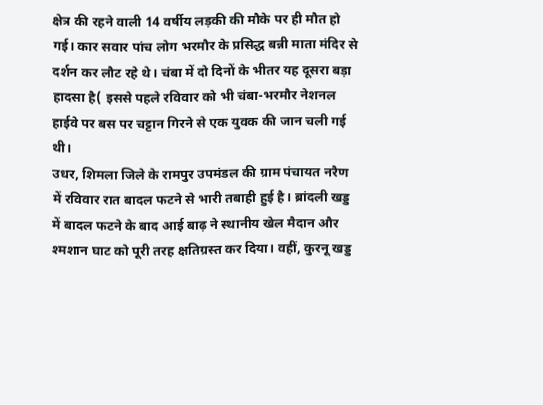क्षेत्र की रहने वाली 14 वर्षीय लड़की की मौके पर ही मौत हो गई। कार सवार पांच लोग भरमौर के प्रसिद्ध बन्नी माता मंदिर से दर्शन कर लौट रहे थे। चंबा में दो दिनों के भीतर यह दूसरा बड़ा हादसा है( इससे पहले रविवार को भी चंबा-भरमौर नेशनल हाईवे पर बस पर चट्टान गिरने से एक युवक की जान चली गई थी।
उधर, शिमला जिले के रामपुर उपमंडल की ग्राम पंचायत नरैण में रविवार रात बादल फटने से भारी तबाही हुई है। ब्रांदली खड्ड में बादल फटने के बाद आई बाढ़ ने स्थानीय खेल मैदान और श्मशान घाट को पूरी तरह क्षतिग्रस्त कर दिया। वहीं, कुरनू खड्ड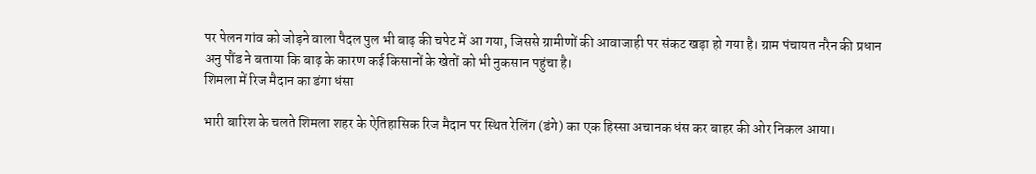पर पेलन गांव को जोड़ने वाला पैदल पुल भी बाढ़ की चपेट में आ गया, जिससे ग्रामीणों की आवाजाही पर संकट खड़ा हो गया है। ग्राम पंचायत नरैन की प्रधान अनु पौंड ने बताया कि बाढ़ के कारण कई किसानों के खेतों को भी नुकसान पहुंचा है।
शिमला में रिज मैदान का डंगा धंसा

भारी बारिश के चलते शिमला शहर के ऐतिहासिक रिज मैदान पर स्थित रेलिंग (डंगे) का एक हिस्सा अचानक धंस कर बाहर की ओर निकल आया।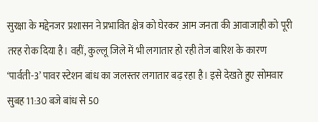सुरक्षा के मद्देनजर प्रशासन ने प्रभावित क्षेत्र को घेरकर आम जनता की आवाजाही को पूरी तरह रोक दिया है। वहीं, कुल्लू जिले में भी लगातार हो रही तेज बारिश के कारण ‘पार्वती-3’ पावर स्टेशन बांध का जलस्तर लगातार बढ़ रहा है। इसे देखते हुए सोमवार सुबह 11:30 बजे बांध से 50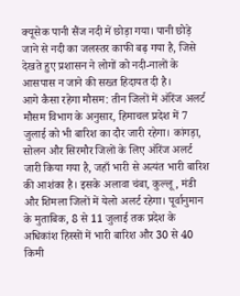क्यूसेक पानी सैंज नदी में छोड़ा गया। पानी छोड़े जाने से नदी का जलस्तर काफी बढ़ गया है, जिसे देखते हुए प्रशासन ने लोगों को नदी-नालों के आसपास न जाने की सख्त हिदायत दी है।
आगे कैसा रहेगा मौसम: तीन जिलों में ऑरेंज अलर्ट
मौसम विभाग के अनुसार, हिमाचल प्रदेश में 7 जुलाई को भी बारिश का दौर जारी रहेगा। कांगड़ा, सोलन और सिरमौर जिलों के लिए ऑरेंज अलर्ट जारी किया गया है, जहाँ भारी से अत्यंत भारी बारिश की आशंका है। इसके अलावा चंबा, कुल्लू, मंडी और शिमला जिलों में येलो अलर्ट रहेगा। पूर्वानुमान के मुताबिक, 8 से 11 जुलाई तक प्रदेश के अधिकांश हिस्सों में भारी बारिश और 30 से 40 किमी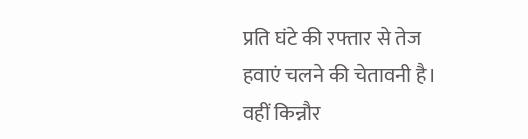प्रति घंटे की रफ्तार से तेज हवाएं चलने की चेतावनी है। वहीं किन्नौर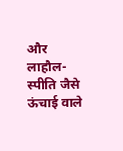और लाहौल-स्पीति जैसे ऊंचाई वाले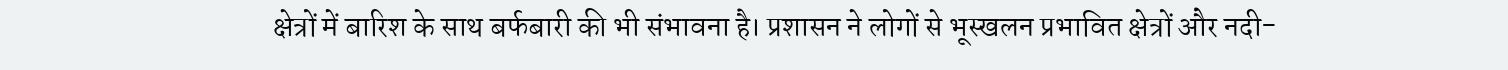क्षेत्रों में बारिश के साथ बर्फबारी की भी संभावना है। प्रशासन ने लोगों से भूस्खलन प्रभावित क्षेत्रों और नदी-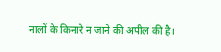नालों के किनारे न जाने की अपील की है।